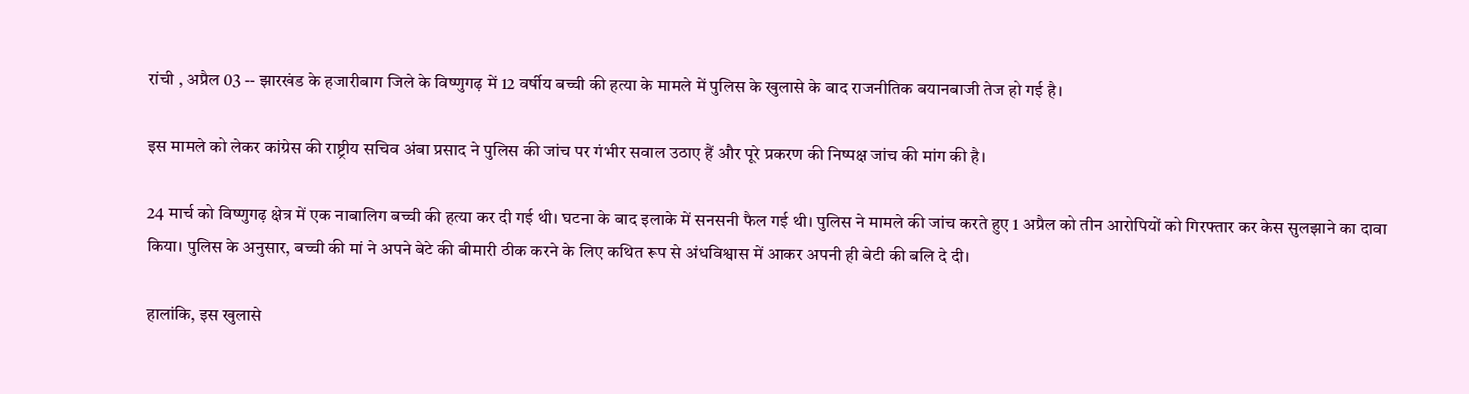रांची , अप्रैल 03 -- झारखंड के हजारीबाग जिले के विष्णुगढ़ में 12 वर्षीय बच्ची की हत्या के मामले में पुलिस के खुलासे के बाद राजनीतिक बयानबाजी तेज हो गई है।

इस मामले को लेकर कांग्रेस की राष्ट्रीय सचिव अंबा प्रसाद ने पुलिस की जांच पर गंभीर सवाल उठाए हैं और पूरे प्रकरण की निष्पक्ष जांच की मांग की है।

24 मार्च को विष्णुगढ़ क्षेत्र में एक नाबालिग बच्ची की हत्या कर दी गई थी। घटना के बाद इलाके में सनसनी फैल गई थी। पुलिस ने मामले की जांच करते हुए 1 अप्रैल को तीन आरोपियों को गिरफ्तार कर केस सुलझाने का दावा किया। पुलिस के अनुसार, बच्ची की मां ने अपने बेटे की बीमारी ठीक करने के लिए कथित रूप से अंधविश्वास में आकर अपनी ही बेटी की बलि दे दी।

हालांकि, इस खुलासे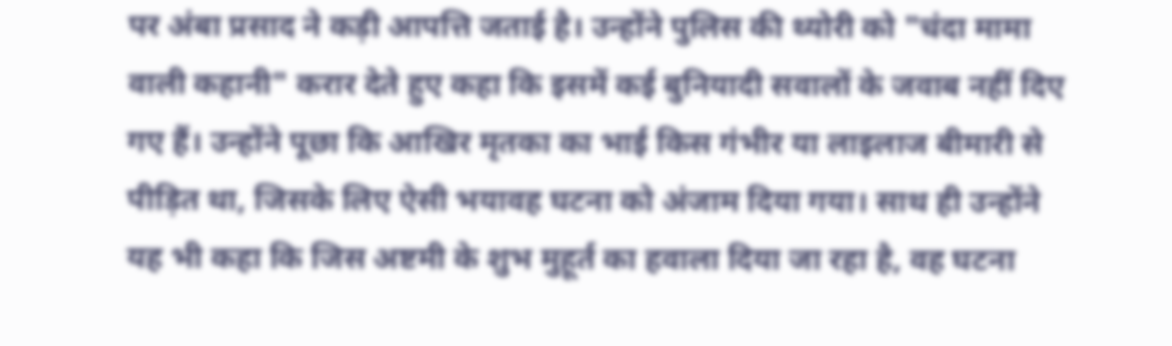पर अंबा प्रसाद ने कड़ी आपत्ति जताई है। उन्होंने पुलिस की थ्योरी को "चंदा मामा वाली कहानी" करार देते हुए कहा कि इसमें कई बुनियादी सवालों के जवाब नहीं दिए गए हैं। उन्होंने पूछा कि आखिर मृतका का भाई किस गंभीर या लाइलाज बीमारी से पीड़ित था, जिसके लिए ऐसी भयावह घटना को अंजाम दिया गया। साथ ही उन्होंने यह भी कहा कि जिस अष्टमी के शुभ मुहूर्त का हवाला दिया जा रहा है, वह घटना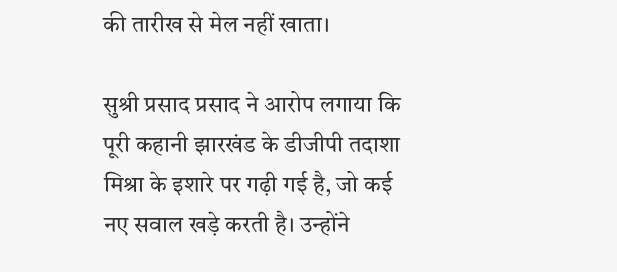की तारीख से मेल नहीं खाता।

सुश्री प्रसाद प्रसाद ने आरोप लगाया कि पूरी कहानी झारखंड के डीजीपी तदाशा मिश्रा के इशारे पर गढ़ी गई है, जो कई नए सवाल खड़े करती है। उन्होंने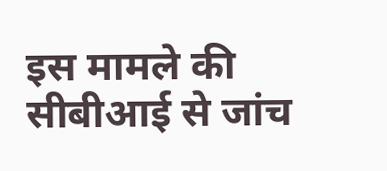इस मामले की सीबीआई से जांच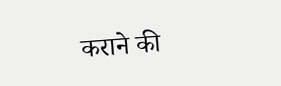कराने की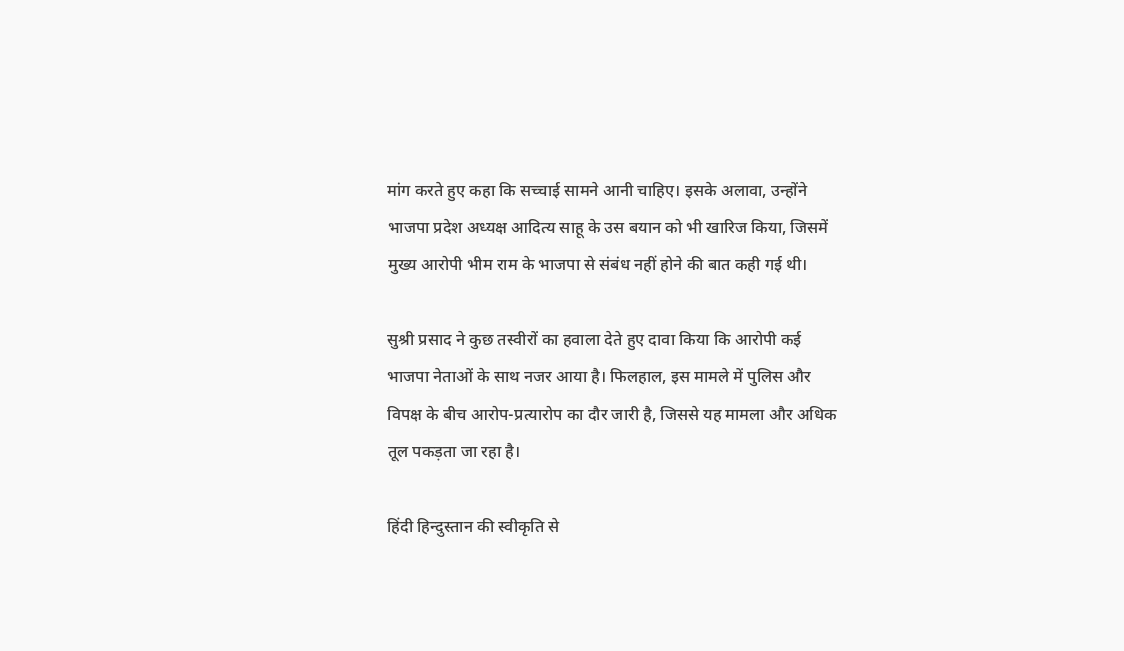मांग करते हुए कहा कि सच्चाई सामने आनी चाहिए। इसके अलावा, उन्होंने भाजपा प्रदेश अध्यक्ष आदित्य साहू के उस बयान को भी खारिज किया, जिसमें मुख्य आरोपी भीम राम के भाजपा से संबंध नहीं होने की बात कही गई थी।

सुश्री प्रसाद ने कुछ तस्वीरों का हवाला देते हुए दावा किया कि आरोपी कई भाजपा नेताओं के साथ नजर आया है। फिलहाल, इस मामले में पुलिस और विपक्ष के बीच आरोप-प्रत्यारोप का दौर जारी है, जिससे यह मामला और अधिक तूल पकड़ता जा रहा है।

हिंदी हिन्दुस्तान की स्वीकृति से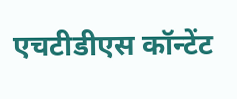एचटीडीएस कॉन्टेंट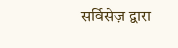सर्विसेज़ द्वारा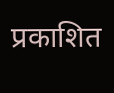प्रकाशित